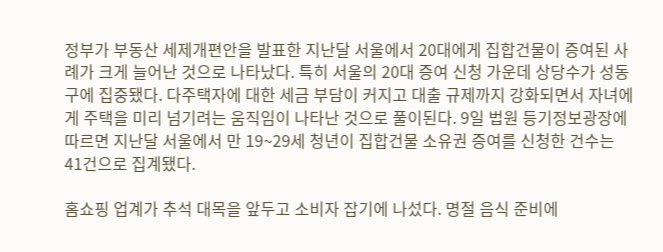정부가 부동산 세제개편안을 발표한 지난달 서울에서 20대에게 집합건물이 증여된 사례가 크게 늘어난 것으로 나타났다. 특히 서울의 20대 증여 신청 가운데 상당수가 성동구에 집중됐다. 다주택자에 대한 세금 부담이 커지고 대출 규제까지 강화되면서 자녀에게 주택을 미리 넘기려는 움직임이 나타난 것으로 풀이된다. 9일 법원 등기정보광장에 따르면 지난달 서울에서 만 19~29세 청년이 집합건물 소유권 증여를 신청한 건수는 41건으로 집계됐다.

홈쇼핑 업계가 추석 대목을 앞두고 소비자 잡기에 나섰다. 명절 음식 준비에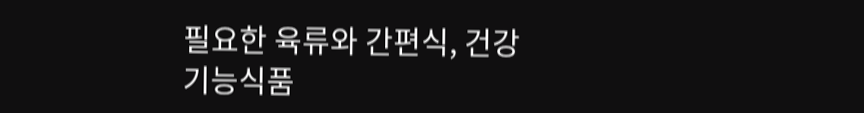필요한 육류와 간편식, 건강기능식품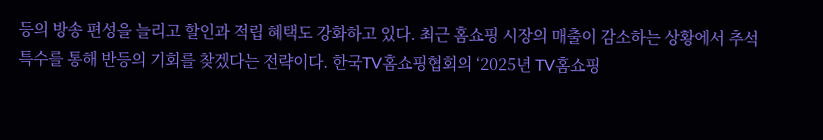등의 방송 편성을 늘리고 할인과 적립 혜택도 강화하고 있다. 최근 홈쇼핑 시장의 매출이 감소하는 상황에서 추석 특수를 통해 반등의 기회를 찾겠다는 전략이다. 한국TV홈쇼핑협회의 ‘2025년 TV홈쇼핑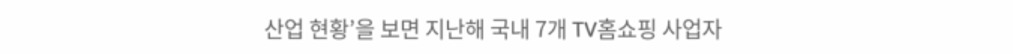산업 현황’을 보면 지난해 국내 7개 TV홈쇼핑 사업자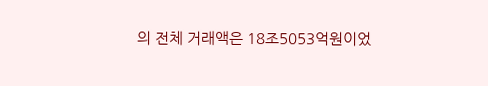의 전체 거래액은 18조5053억원이었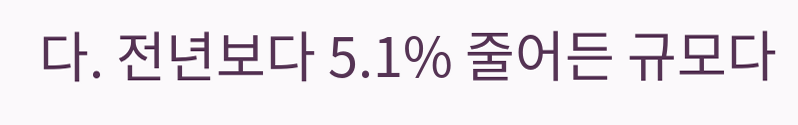다. 전년보다 5.1% 줄어든 규모다